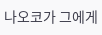나오코가 그에게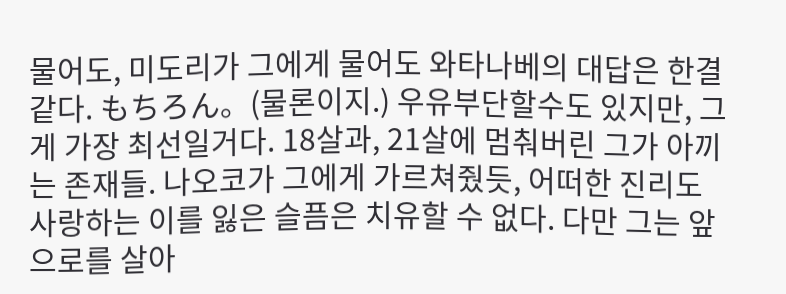물어도, 미도리가 그에게 물어도 와타나베의 대답은 한결같다. もちろん。(물론이지.) 우유부단할수도 있지만, 그게 가장 최선일거다. 18살과, 21살에 멈춰버린 그가 아끼는 존재들. 나오코가 그에게 가르쳐줬듯, 어떠한 진리도 사랑하는 이를 잃은 슬픔은 치유할 수 없다. 다만 그는 앞으로를 살아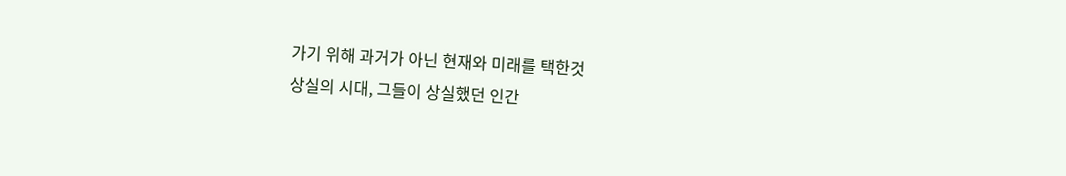가기 위해 과거가 아닌 현재와 미래를 택한것
상실의 시대, 그들이 상실했던 인간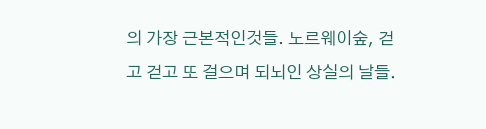의 가장 근본적인것들. 노르웨이숲, 걷고 걷고 또 걸으며 되뇌인 상실의 날들.